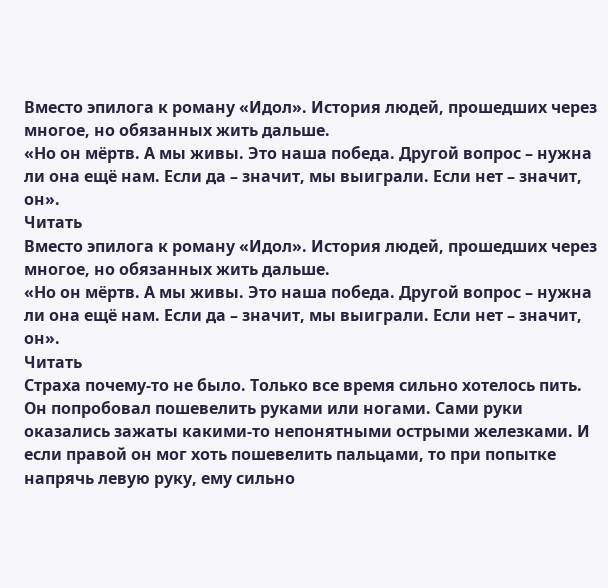Вместо эпилога к роману «Идол». История людей, прошедших через многое, но обязанных жить дальше.
«Но он мёртв. А мы живы. Это наша победа. Другой вопрос – нужна ли она ещё нам. Если да – значит, мы выиграли. Если нет – значит, он».
Читать
Вместо эпилога к роману «Идол». История людей, прошедших через многое, но обязанных жить дальше.
«Но он мёртв. А мы живы. Это наша победа. Другой вопрос – нужна ли она ещё нам. Если да – значит, мы выиграли. Если нет – значит, он».
Читать
Страха почему-то не было. Только все время сильно хотелось пить. Он попробовал пошевелить руками или ногами. Сами руки оказались зажаты какими-то непонятными острыми железками. И если правой он мог хоть пошевелить пальцами, то при попытке напрячь левую руку, ему сильно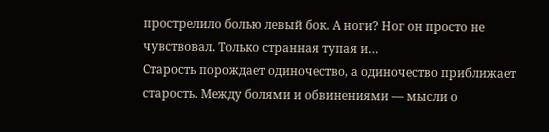прострелило болью левый бок. А ноги? Ног он просто не чувствовал. Только странная тупая и…
Старость порождает одиночество, а одиночество приближает старость. Между болями и обвинениями — мысли о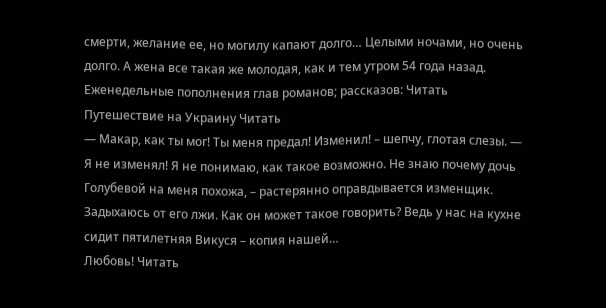смерти, желание ее, но могилу капают долго… Целыми ночами, но очень долго. А жена все такая же молодая, как и тем утром 54 года назад. Еженедельные пополнения глав романов; рассказов: Читать
Путешествие на Украину Читать
— Макар, как ты мог! Ты меня предал! Изменил! – шепчу, глотая слезы. — Я не изменял! Я не понимаю, как такое возможно. Не знаю почему дочь Голубевой на меня похожа, – растерянно оправдывается изменщик. Задыхаюсь от его лжи. Как он может такое говорить? Ведь у нас на кухне сидит пятилетняя Викуся – копия нашей…
Любовь! Читать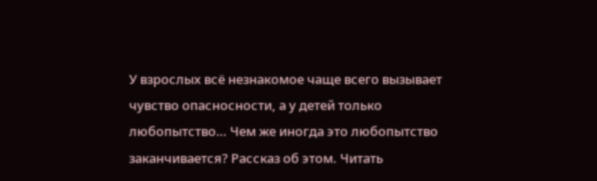У взрослых всё незнакомое чаще всего вызывает чувство опасносности, а у детей только любопытство… Чем же иногда это любопытство заканчивается? Рассказ об этом. Читать